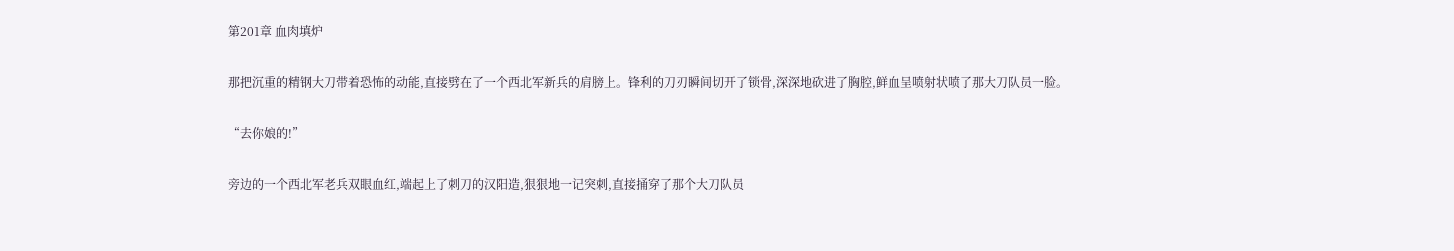第201章 血肉填炉

那把沉重的精钢大刀带着恐怖的动能,直接劈在了一个西北军新兵的肩膀上。锋利的刀刃瞬间切开了锁骨,深深地砍进了胸腔,鲜血呈喷射状喷了那大刀队员一脸。

“去你娘的!”

旁边的一个西北军老兵双眼血红,端起上了刺刀的汉阳造,狠狠地一记突刺,直接捅穿了那个大刀队员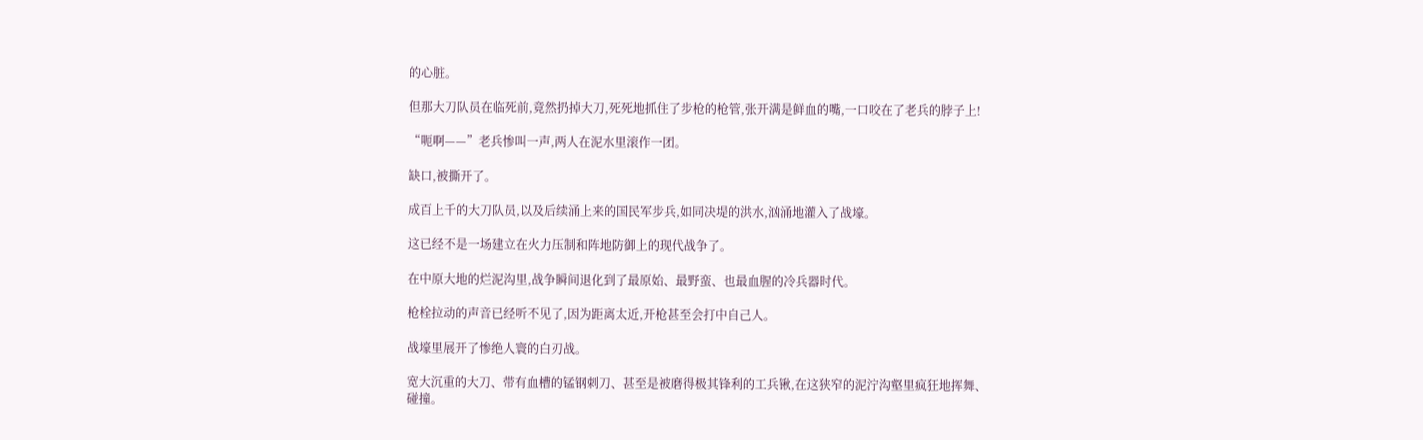的心脏。

但那大刀队员在临死前,竟然扔掉大刀,死死地抓住了步枪的枪管,张开满是鲜血的嘴,一口咬在了老兵的脖子上!

“呃啊——”老兵惨叫一声,两人在泥水里滚作一团。

缺口,被撕开了。

成百上千的大刀队员,以及后续涌上来的国民军步兵,如同决堤的洪水,汹涌地灌入了战壕。

这已经不是一场建立在火力压制和阵地防御上的现代战争了。

在中原大地的烂泥沟里,战争瞬间退化到了最原始、最野蛮、也最血腥的冷兵器时代。

枪栓拉动的声音已经听不见了,因为距离太近,开枪甚至会打中自己人。

战壕里展开了惨绝人寰的白刃战。

宽大沉重的大刀、带有血槽的锰钢刺刀、甚至是被磨得极其锋利的工兵锹,在这狭窄的泥泞沟壑里疯狂地挥舞、碰撞。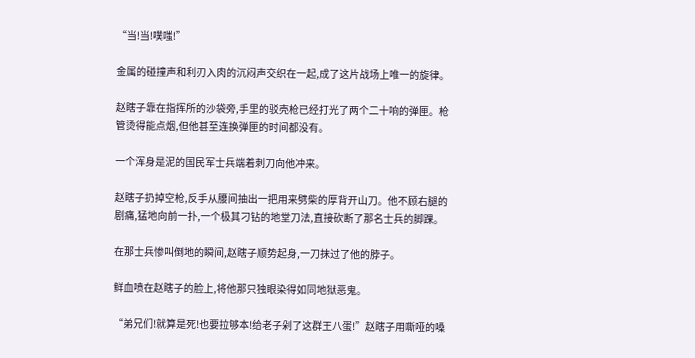“当!当!噗嗤!”

金属的碰撞声和利刃入肉的沉闷声交织在一起,成了这片战场上唯一的旋律。

赵瞎子靠在指挥所的沙袋旁,手里的驳壳枪已经打光了两个二十响的弹匣。枪管烫得能点烟,但他甚至连换弹匣的时间都没有。

一个浑身是泥的国民军士兵端着刺刀向他冲来。

赵瞎子扔掉空枪,反手从腰间抽出一把用来劈柴的厚背开山刀。他不顾右腿的剧痛,猛地向前一扑,一个极其刁钻的地堂刀法,直接砍断了那名士兵的脚踝。

在那士兵惨叫倒地的瞬间,赵瞎子顺势起身,一刀抹过了他的脖子。

鲜血喷在赵瞎子的脸上,将他那只独眼染得如同地狱恶鬼。

“弟兄们!就算是死!也要拉够本!给老子剁了这群王八蛋!”赵瞎子用嘶哑的嗓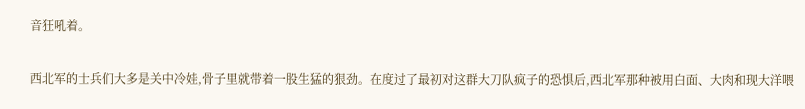音狂吼着。

西北军的士兵们大多是关中冷娃,骨子里就带着一股生猛的狠劲。在度过了最初对这群大刀队疯子的恐惧后,西北军那种被用白面、大肉和现大洋喂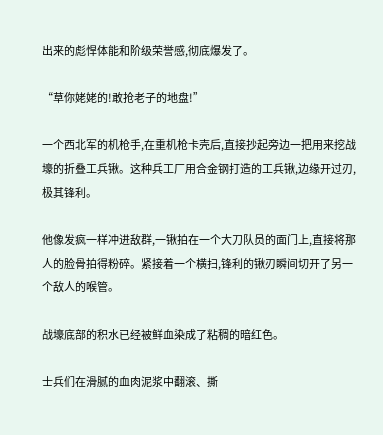出来的彪悍体能和阶级荣誉感,彻底爆发了。

“草你姥姥的!敢抢老子的地盘!”

一个西北军的机枪手,在重机枪卡壳后,直接抄起旁边一把用来挖战壕的折叠工兵锹。这种兵工厂用合金钢打造的工兵锹,边缘开过刃,极其锋利。

他像发疯一样冲进敌群,一锹拍在一个大刀队员的面门上,直接将那人的脸骨拍得粉碎。紧接着一个横扫,锋利的锹刃瞬间切开了另一个敌人的喉管。

战壕底部的积水已经被鲜血染成了粘稠的暗红色。

士兵们在滑腻的血肉泥浆中翻滚、撕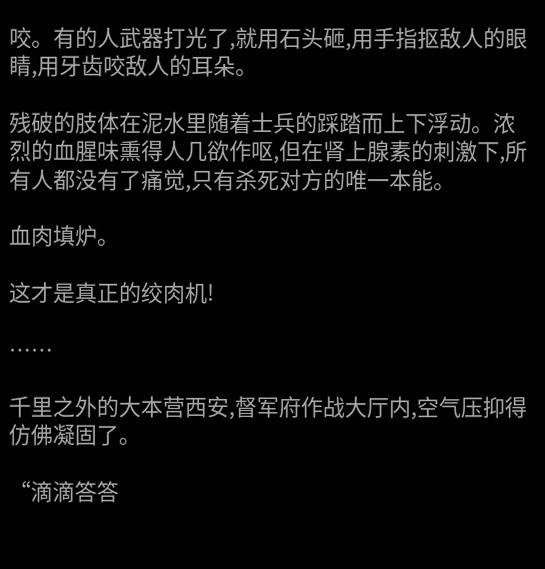咬。有的人武器打光了,就用石头砸,用手指抠敌人的眼睛,用牙齿咬敌人的耳朵。

残破的肢体在泥水里随着士兵的踩踏而上下浮动。浓烈的血腥味熏得人几欲作呕,但在肾上腺素的刺激下,所有人都没有了痛觉,只有杀死对方的唯一本能。

血肉填炉。

这才是真正的绞肉机!

……

千里之外的大本营西安,督军府作战大厅内,空气压抑得仿佛凝固了。

“滴滴答答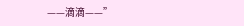——滴滴——”